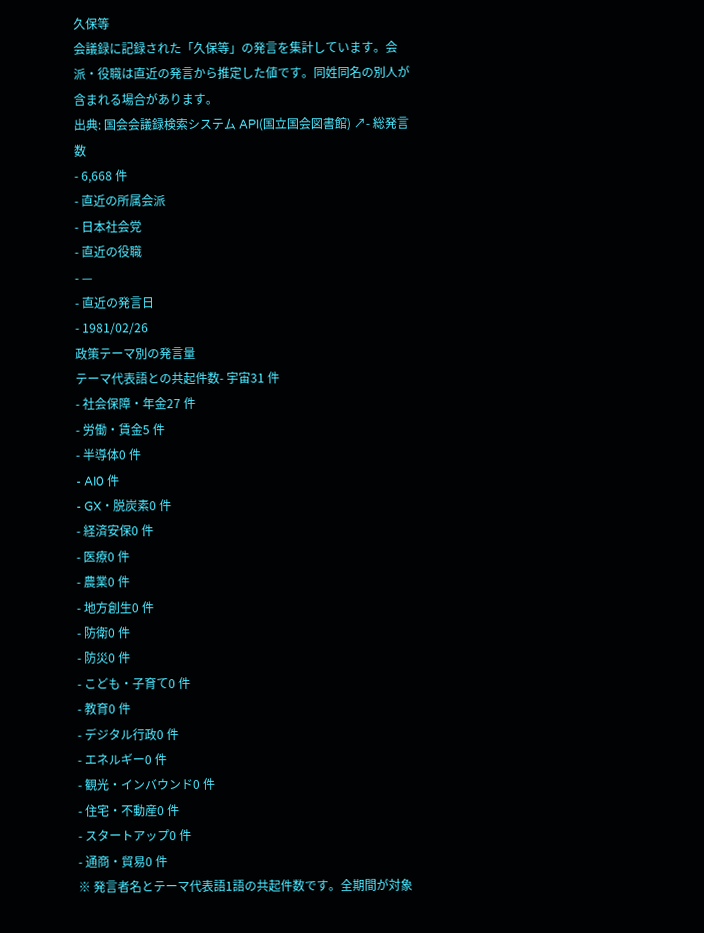久保等
会議録に記録された「久保等」の発言を集計しています。会派・役職は直近の発言から推定した値です。同姓同名の別人が含まれる場合があります。
出典: 国会会議録検索システム API(国立国会図書館) ↗- 総発言数
- 6,668 件
- 直近の所属会派
- 日本社会党
- 直近の役職
- —
- 直近の発言日
- 1981/02/26
政策テーマ別の発言量
テーマ代表語との共起件数- 宇宙31 件
- 社会保障・年金27 件
- 労働・賃金5 件
- 半導体0 件
- AI0 件
- GX・脱炭素0 件
- 経済安保0 件
- 医療0 件
- 農業0 件
- 地方創生0 件
- 防衛0 件
- 防災0 件
- こども・子育て0 件
- 教育0 件
- デジタル行政0 件
- エネルギー0 件
- 観光・インバウンド0 件
- 住宅・不動産0 件
- スタートアップ0 件
- 通商・貿易0 件
※ 発言者名とテーマ代表語1語の共起件数です。全期間が対象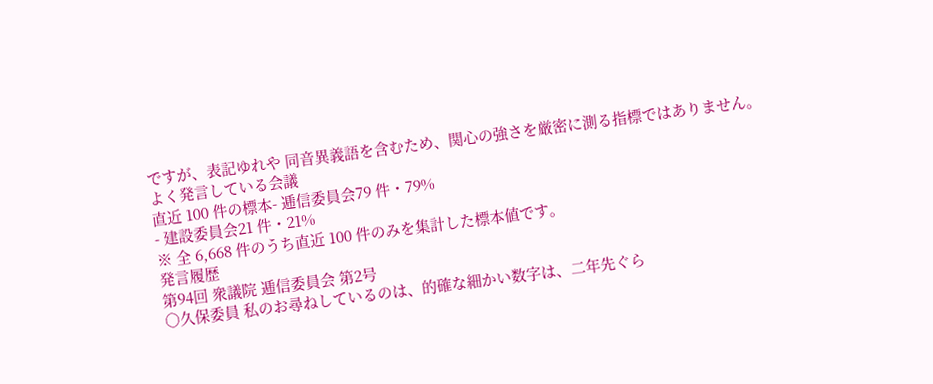ですが、表記ゆれや 同音異義語を含むため、関心の強さを厳密に測る指標ではありません。
よく発言している会議
直近 100 件の標本- 逓信委員会79 件・79%
- 建設委員会21 件・21%
※ 全 6,668 件のうち直近 100 件のみを集計した標本値です。
発言履歴
第94回 衆議院 逓信委員会 第2号
○久保委員 私のお尋ねしているのは、的確な細かい数字は、二年先ぐら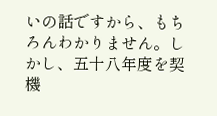いの話ですから、もちろんわかりません。しかし、五十八年度を契機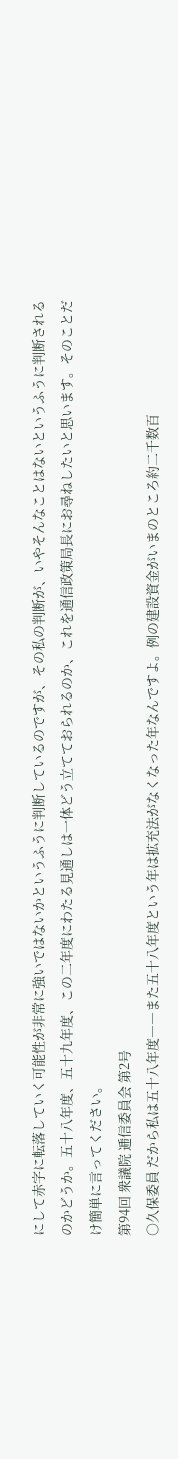にして赤字に転落していく可能性が非常に強いではないかというふうに判断しているのですが、その私の判断が、いやそんなことはないというふうに判断されるのかどうか。五十八年度、五十九年度、この二年度にわたる見通しは一体どう立てておられるのか、これを通信政策局長にお尋ねしたいと思います。そのことだけ簡単に言ってください。
第94回 衆議院 逓信委員会 第2号
○久保委員 だから私は五十八年度――また五十八年度という年は拡充法がなくなった年なんですよ。例の建設資金がいまのところ約二千数百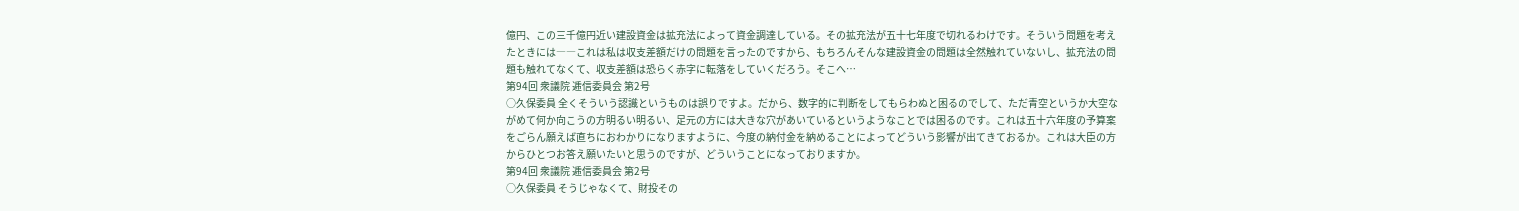億円、この三千億円近い建設資金は拡充法によって資金調達している。その拡充法が五十七年度で切れるわけです。そういう問題を考えたときには――これは私は収支差額だけの問題を言ったのですから、もちろんそんな建設資金の問題は全然触れていないし、拡充法の問題も触れてなくて、収支差額は恐らく赤字に転落をしていくだろう。そこへ…
第94回 衆議院 逓信委員会 第2号
○久保委員 全くそういう認識というものは誤りですよ。だから、数字的に判断をしてもらわぬと困るのでして、ただ青空というか大空ながめて何か向こうの方明るい明るい、足元の方には大きな穴があいているというようなことでは困るのです。これは五十六年度の予算案をごらん願えば直ちにおわかりになりますように、今度の納付金を納めることによってどういう影響が出てきておるか。これは大臣の方からひとつお答え願いたいと思うのですが、どういうことになっておりますか。
第94回 衆議院 逓信委員会 第2号
○久保委員 そうじゃなくて、財投その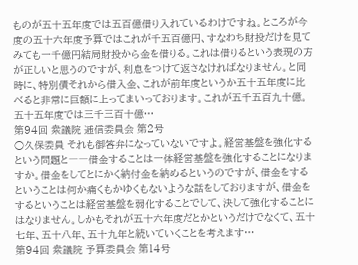ものが五十五年度では五百億借り入れているわけですね。ところが今度の五十六年度予算ではこれが千五百億円、すなわち財投だけを見てみても一千億円結局財投から金を借りる。これは借りるという表現の方が正しいと思うのですが、利息をつけて返さなければなりません。と同時に、特別債それから借入金、これが前年度というか五十五年度に比べると非常に巨額に上ってまいっております。これが五千五百九十億。五十五年度では三千三百十億…
第94回 衆議院 逓信委員会 第2号
○久保委員 それも御答弁になっていないですよ。経営基盤を強化するという問題と――借金することは一体経営基盤を強化することになりますか。借金をしてとにかく納付金を納めるというのですが、借金をするということは何か痛くもかゆくもないような話をしておりますが、借金をするということは経営基盤を弱化することでして、決して強化することにはなりません。しかもそれが五十六年度だとかというだけでなくて、五十七年、五十八年、五十九年と続いていくことを考えます…
第94回 衆議院 予算委員会 第14号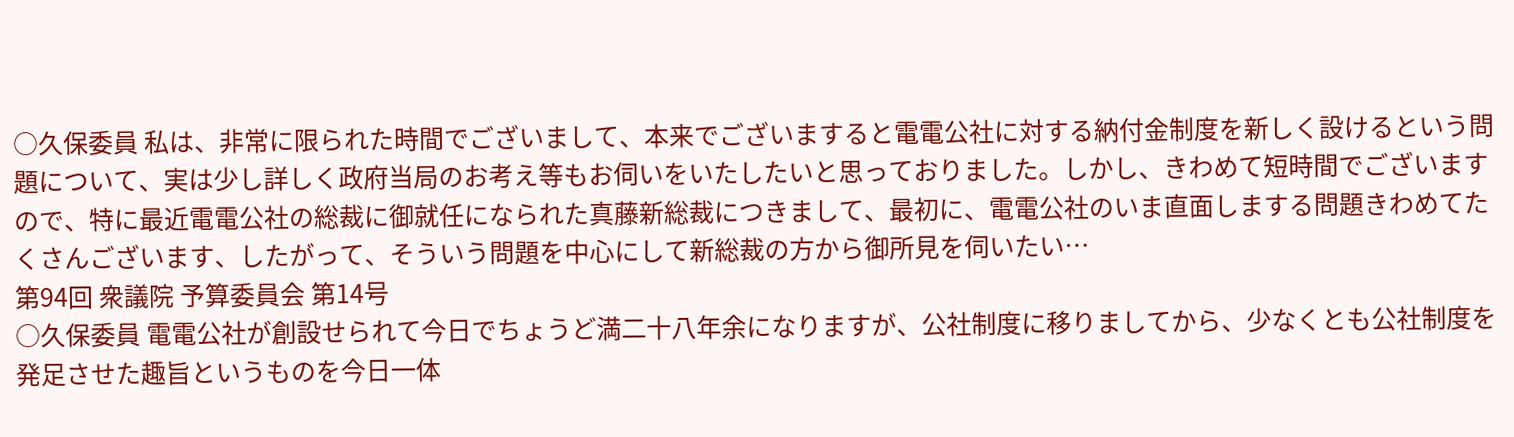○久保委員 私は、非常に限られた時間でございまして、本来でございますると電電公社に対する納付金制度を新しく設けるという問題について、実は少し詳しく政府当局のお考え等もお伺いをいたしたいと思っておりました。しかし、きわめて短時間でございますので、特に最近電電公社の総裁に御就任になられた真藤新総裁につきまして、最初に、電電公社のいま直面しまする問題きわめてたくさんございます、したがって、そういう問題を中心にして新総裁の方から御所見を伺いたい…
第94回 衆議院 予算委員会 第14号
○久保委員 電電公社が創設せられて今日でちょうど満二十八年余になりますが、公社制度に移りましてから、少なくとも公社制度を発足させた趣旨というものを今日一体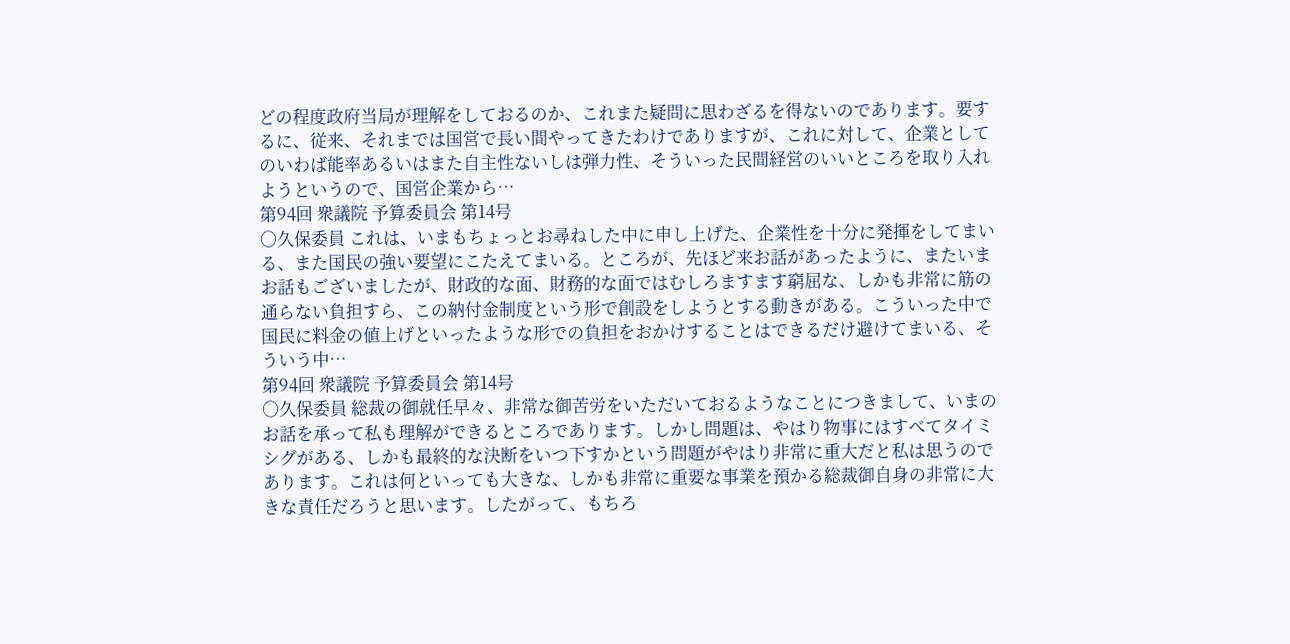どの程度政府当局が理解をしておるのか、これまた疑問に思わざるを得ないのであります。要するに、従来、それまでは国営で長い間やってきたわけでありますが、これに対して、企業としてのいわば能率あるいはまた自主性ないしは弾力性、そういった民間経営のいいところを取り入れようというので、国営企業から…
第94回 衆議院 予算委員会 第14号
○久保委員 これは、いまもちょっとお尋ねした中に申し上げた、企業性を十分に発揮をしてまいる、また国民の強い要望にこたえてまいる。ところが、先ほど来お話があったように、またいまお話もございましたが、財政的な面、財務的な面ではむしろますます窮屈な、しかも非常に筋の通らない負担すら、この納付金制度という形で創設をしようとする動きがある。こういった中で国民に料金の値上げといったような形での負担をおかけすることはできるだけ避けてまいる、そういう中…
第94回 衆議院 予算委員会 第14号
○久保委員 総裁の御就任早々、非常な御苦労をいただいておるようなことにつきまして、いまのお話を承って私も理解ができるところであります。しかし問題は、やはり物事にはすべてタイミシグがある、しかも最終的な決断をいつ下すかという問題がやはり非常に重大だと私は思うのであります。これは何といっても大きな、しかも非常に重要な事業を預かる総裁御自身の非常に大きな責任だろうと思います。したがって、もちろ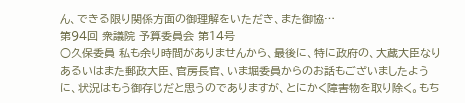ん、できる限り関係方面の御理解をいただき、また御協…
第94回 衆議院 予算委員会 第14号
○久保委員 私も余り時間がありませんから、最後に、特に政府の、大蔵大臣なりあるいはまた郵政大臣、官房長官、いま堀委員からのお話もございましたように、状況はもう御存じだと思うのでありますが、とにかく障害物を取り除く。もち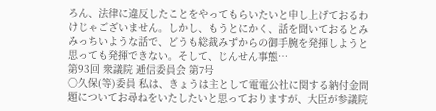ろん、法律に違反したことをやってもらいたいと申し上げておるわけじゃございません。しかし、もうとにかく、話を聞いておるとみみっちいような話で、どうも総裁みずからの御手腕を発揮しようと思っても発揮できない。そして、じんせん事態…
第93回 衆議院 逓信委員会 第7号
○久保(等)委員 私は、きょうは主として電電公社に関する納付金問題についてお尋ねをいたしたいと思っておりますが、大臣が参議院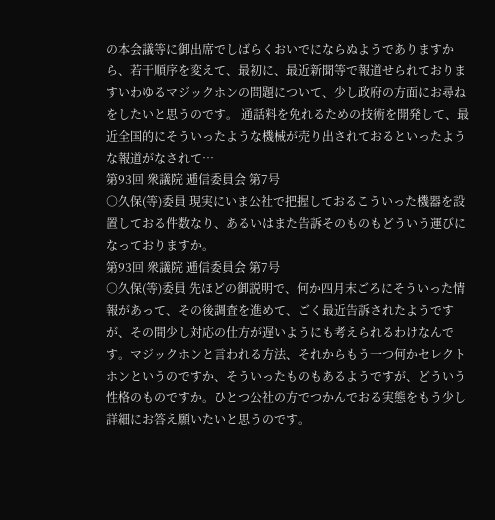の本会議等に御出席でしばらくおいでにならぬようでありますから、若干順序を変えて、最初に、最近新聞等で報道せられておりますいわゆるマジックホンの問題について、少し政府の方面にお尋ねをしたいと思うのです。 通話料を免れるための技術を開発して、最近全国的にそういったような機械が売り出されておるといったような報道がなされて…
第93回 衆議院 逓信委員会 第7号
○久保(等)委員 現実にいま公社で把握しておるこういった機器を設置しておる件数なり、あるいはまた告訴そのものもどういう運びになっておりますか。
第93回 衆議院 逓信委員会 第7号
○久保(等)委員 先ほどの御説明で、何か四月末ごろにそういった情報があって、その後調査を進めて、ごく最近告訴されたようですが、その間少し対応の仕方が遅いようにも考えられるわけなんです。マジックホンと言われる方法、それからもう一つ何かセレクトホンというのですか、そういったものもあるようですが、どういう性格のものですか。ひとつ公社の方でつかんでおる実態をもう少し詳細にお答え願いたいと思うのです。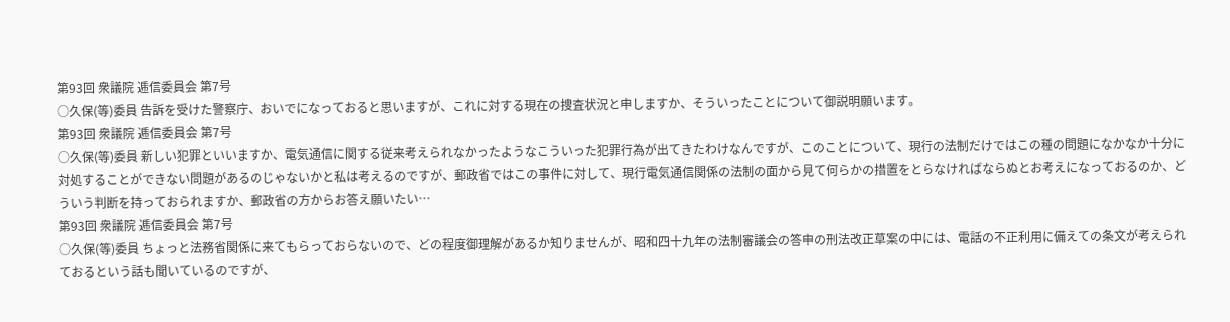第93回 衆議院 逓信委員会 第7号
○久保(等)委員 告訴を受けた警察庁、おいでになっておると思いますが、これに対する現在の捜査状況と申しますか、そういったことについて御説明願います。
第93回 衆議院 逓信委員会 第7号
○久保(等)委員 新しい犯罪といいますか、電気通信に関する従来考えられなかったようなこういった犯罪行為が出てきたわけなんですが、このことについて、現行の法制だけではこの種の問題になかなか十分に対処することができない問題があるのじゃないかと私は考えるのですが、郵政省ではこの事件に対して、現行電気通信関係の法制の面から見て何らかの措置をとらなければならぬとお考えになっておるのか、どういう判断を持っておられますか、郵政省の方からお答え願いたい…
第93回 衆議院 逓信委員会 第7号
○久保(等)委員 ちょっと法務省関係に来てもらっておらないので、どの程度御理解があるか知りませんが、昭和四十九年の法制審議会の答申の刑法改正草案の中には、電話の不正利用に備えての条文が考えられておるという話も聞いているのですが、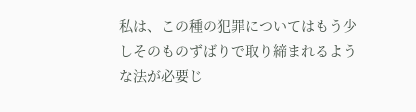私は、この種の犯罪についてはもう少しそのものずばりで取り締まれるような法が必要じ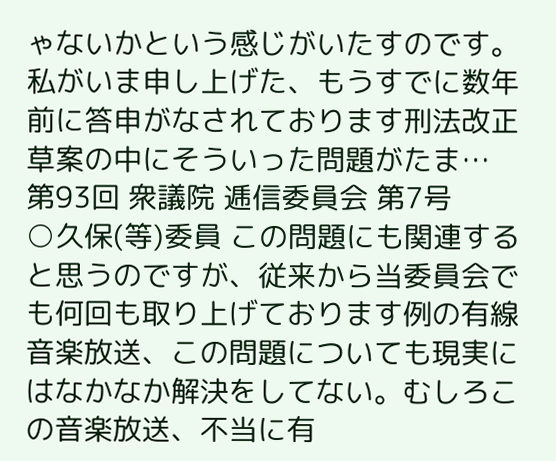ゃないかという感じがいたすのです。私がいま申し上げた、もうすでに数年前に答申がなされております刑法改正草案の中にそういった問題がたま…
第93回 衆議院 逓信委員会 第7号
○久保(等)委員 この問題にも関連すると思うのですが、従来から当委員会でも何回も取り上げております例の有線音楽放送、この問題についても現実にはなかなか解決をしてない。むしろこの音楽放送、不当に有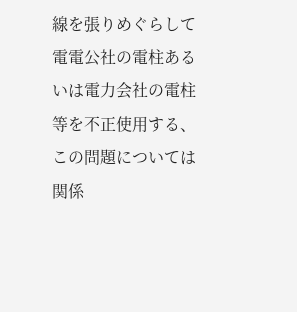線を張りめぐらして電電公社の電柱あるいは電力会社の電柱等を不正使用する、この問題については関係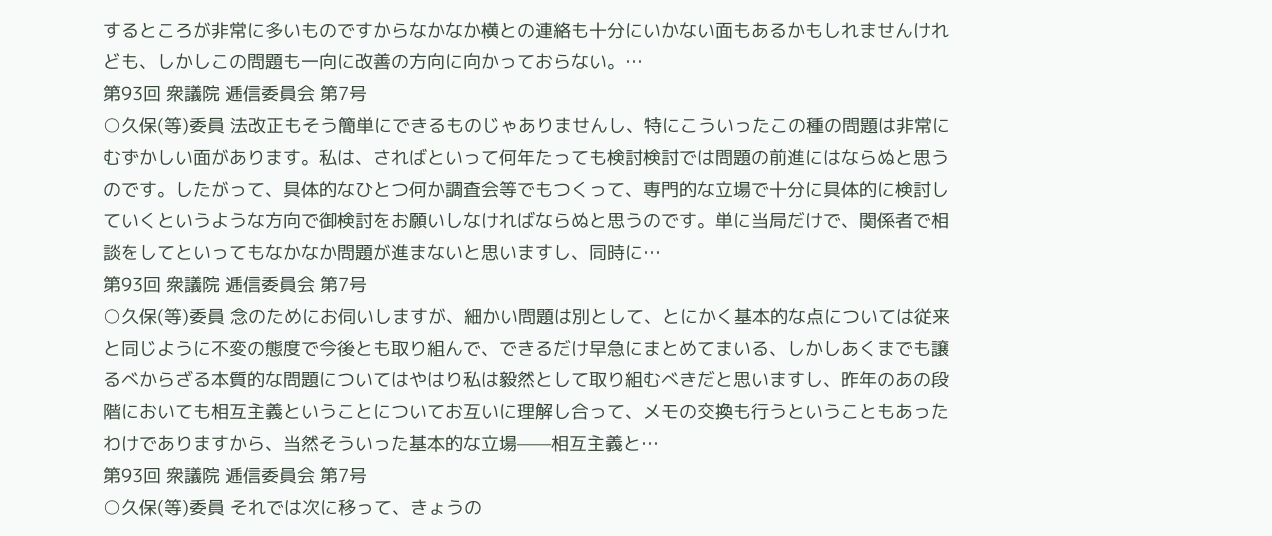するところが非常に多いものですからなかなか横との連絡も十分にいかない面もあるかもしれませんけれども、しかしこの問題も一向に改善の方向に向かっておらない。…
第93回 衆議院 逓信委員会 第7号
○久保(等)委員 法改正もそう簡単にできるものじゃありませんし、特にこういったこの種の問題は非常にむずかしい面があります。私は、さればといって何年たっても検討検討では問題の前進にはならぬと思うのです。したがって、具体的なひとつ何か調査会等でもつくって、専門的な立場で十分に具体的に検討していくというような方向で御検討をお願いしなければならぬと思うのです。単に当局だけで、関係者で相談をしてといってもなかなか問題が進まないと思いますし、同時に…
第93回 衆議院 逓信委員会 第7号
○久保(等)委員 念のためにお伺いしますが、細かい問題は別として、とにかく基本的な点については従来と同じように不変の態度で今後とも取り組んで、できるだけ早急にまとめてまいる、しかしあくまでも譲るべからざる本質的な問題についてはやはり私は毅然として取り組むべきだと思いますし、昨年のあの段階においても相互主義ということについてお互いに理解し合って、メモの交換も行うということもあったわけでありますから、当然そういった基本的な立場——相互主義と…
第93回 衆議院 逓信委員会 第7号
○久保(等)委員 それでは次に移って、きょうの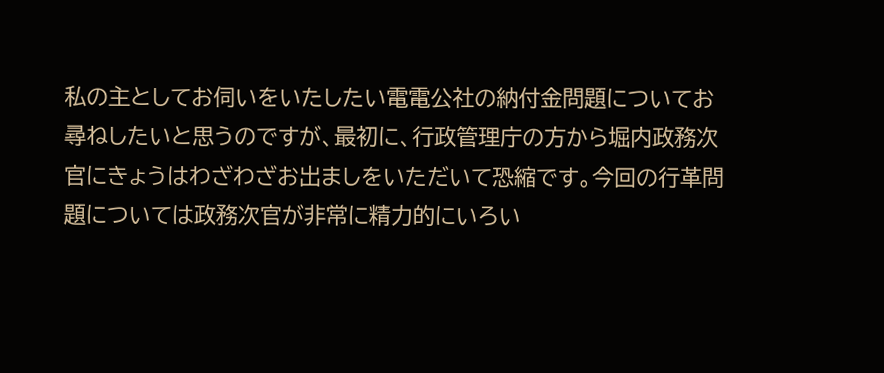私の主としてお伺いをいたしたい電電公社の納付金問題についてお尋ねしたいと思うのですが、最初に、行政管理庁の方から堀内政務次官にきょうはわざわざお出ましをいただいて恐縮です。今回の行革問題については政務次官が非常に精力的にいろい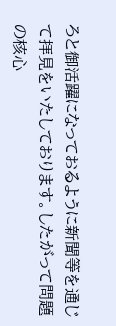ろと御活躍になっておるように新聞等を通じて拝見をいたしております。したがって問題の核心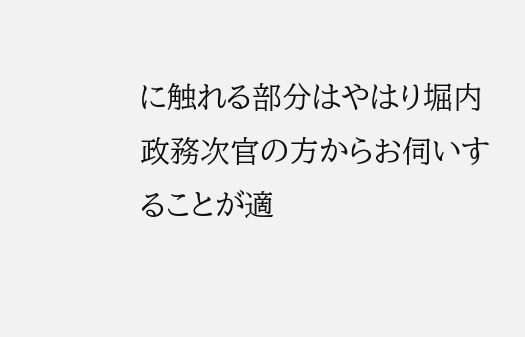に触れる部分はやはり堀内政務次官の方からお伺いすることが適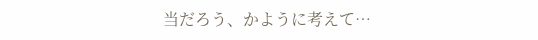当だろう、かように考えて…